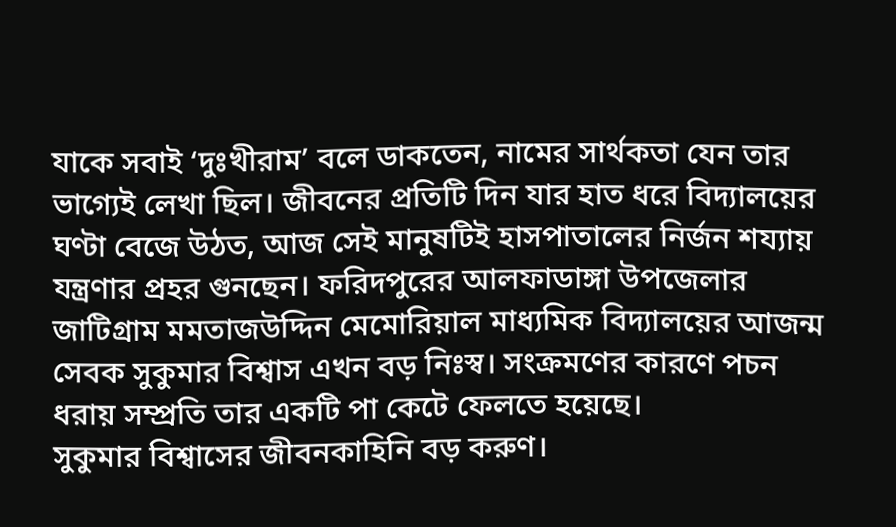যাকে সবাই ‘দুঃখীরাম’ বলে ডাকতেন, নামের সার্থকতা যেন তার ভাগ্যেই লেখা ছিল। জীবনের প্রতিটি দিন যার হাত ধরে বিদ্যালয়ের ঘণ্টা বেজে উঠত, আজ সেই মানুষটিই হাসপাতালের নির্জন শয্যায় যন্ত্রণার প্রহর গুনছেন। ফরিদপুরের আলফাডাঙ্গা উপজেলার জাটিগ্রাম মমতাজউদ্দিন মেমোরিয়াল মাধ্যমিক বিদ্যালয়ের আজন্ম সেবক সুকুমার বিশ্বাস এখন বড় নিঃস্ব। সংক্রমণের কারণে পচন ধরায় সম্প্রতি তার একটি পা কেটে ফেলতে হয়েছে।
সুকুমার বিশ্বাসের জীবনকাহিনি বড় করুণ।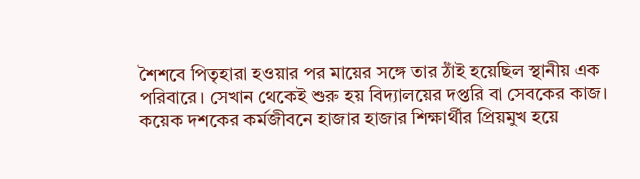শৈশবে পিতৃহারা হওয়ার পর মায়ের সঙ্গে তার ঠাঁই হয়েছিল স্থানীয় এক পরিবারে। সেখান থেকেই শুরু হয় বিদ্যালয়ের দপ্তরি বা সেবকের কাজ। কয়েক দশকের কর্মজীবনে হাজার হাজার শিক্ষার্থীর প্রিয়মুখ হয়ে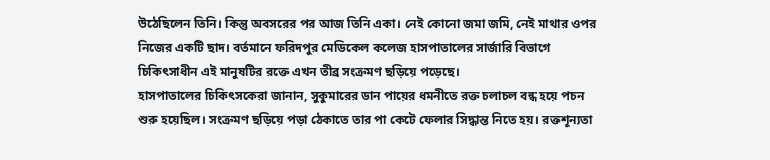উঠেছিলেন তিনি। কিন্তু অবসরের পর আজ তিনি একা। নেই কোনো জমা জমি, নেই মাথার ওপর নিজের একটি ছাদ। বর্তমানে ফরিদপুর মেডিকেল কলেজ হাসপাতালের সার্জারি বিভাগে চিকিৎসাধীন এই মানুষটির রক্তে এখন তীব্র সংক্রমণ ছড়িয়ে পড়েছে।
হাসপাতালের চিকিৎসকেরা জানান, সুকুমারের ডান পায়ের ধমনীতে রক্ত চলাচল বন্ধ হয়ে পচন শুরু হয়েছিল। সংক্রমণ ছড়িয়ে পড়া ঠেকাতে তার পা কেটে ফেলার সিদ্ধান্ত নিতে হয়। রক্তশূন্যতা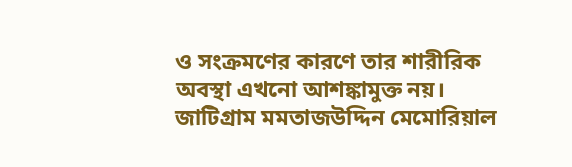ও সংক্রমণের কারণে তার শারীরিক অবস্থা এখনো আশঙ্কামুক্ত নয়।
জাটিগ্রাম মমতাজউদ্দিন মেমোরিয়াল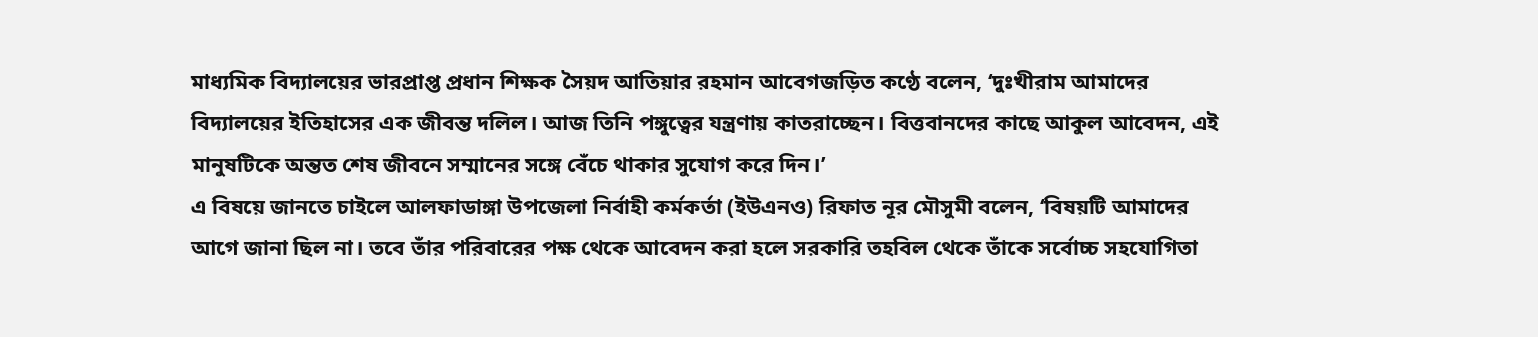মাধ্যমিক বিদ্যালয়ের ভারপ্রাপ্ত প্রধান শিক্ষক সৈয়দ আতিয়ার রহমান আবেগজড়িত কণ্ঠে বলেন, ‘দুঃখীরাম আমাদের বিদ্যালয়ের ইতিহাসের এক জীবন্ত দলিল। আজ তিনি পঙ্গুত্বের যন্ত্রণায় কাতরাচ্ছেন। বিত্তবানদের কাছে আকুল আবেদন, এই মানুষটিকে অন্তত শেষ জীবনে সম্মানের সঙ্গে বেঁচে থাকার সুযোগ করে দিন।’
এ বিষয়ে জানতে চাইলে আলফাডাঙ্গা উপজেলা নির্বাহী কর্মকর্তা (ইউএনও) রিফাত নূর মৌসুমী বলেন, ‘বিষয়টি আমাদের আগে জানা ছিল না। তবে তাঁর পরিবারের পক্ষ থেকে আবেদন করা হলে সরকারি তহবিল থেকে তাঁকে সর্বোচ্চ সহযোগিতা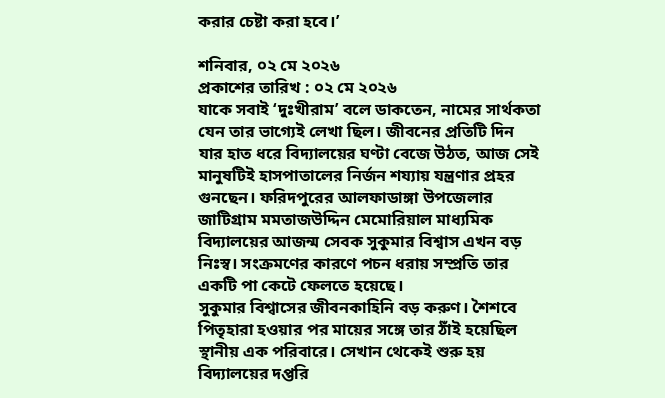করার চেষ্টা করা হবে।’

শনিবার, ০২ মে ২০২৬
প্রকাশের তারিখ : ০২ মে ২০২৬
যাকে সবাই ‘দুঃখীরাম’ বলে ডাকতেন, নামের সার্থকতা যেন তার ভাগ্যেই লেখা ছিল। জীবনের প্রতিটি দিন যার হাত ধরে বিদ্যালয়ের ঘণ্টা বেজে উঠত, আজ সেই মানুষটিই হাসপাতালের নির্জন শয্যায় যন্ত্রণার প্রহর গুনছেন। ফরিদপুরের আলফাডাঙ্গা উপজেলার জাটিগ্রাম মমতাজউদ্দিন মেমোরিয়াল মাধ্যমিক বিদ্যালয়ের আজন্ম সেবক সুকুমার বিশ্বাস এখন বড় নিঃস্ব। সংক্রমণের কারণে পচন ধরায় সম্প্রতি তার একটি পা কেটে ফেলতে হয়েছে।
সুকুমার বিশ্বাসের জীবনকাহিনি বড় করুণ। শৈশবে পিতৃহারা হওয়ার পর মায়ের সঙ্গে তার ঠাঁই হয়েছিল স্থানীয় এক পরিবারে। সেখান থেকেই শুরু হয় বিদ্যালয়ের দপ্তরি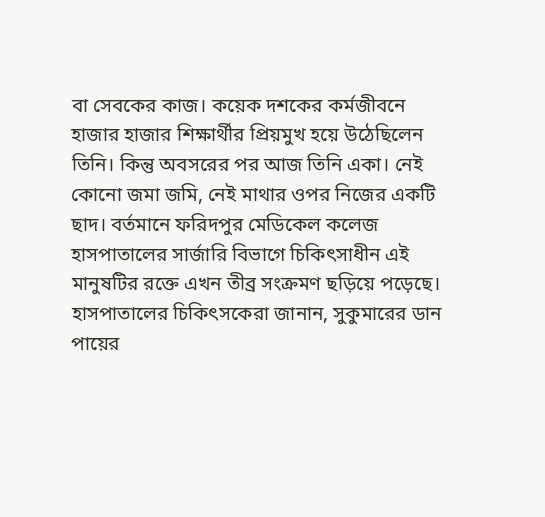বা সেবকের কাজ। কয়েক দশকের কর্মজীবনে হাজার হাজার শিক্ষার্থীর প্রিয়মুখ হয়ে উঠেছিলেন তিনি। কিন্তু অবসরের পর আজ তিনি একা। নেই কোনো জমা জমি, নেই মাথার ওপর নিজের একটি ছাদ। বর্তমানে ফরিদপুর মেডিকেল কলেজ হাসপাতালের সার্জারি বিভাগে চিকিৎসাধীন এই মানুষটির রক্তে এখন তীব্র সংক্রমণ ছড়িয়ে পড়েছে।
হাসপাতালের চিকিৎসকেরা জানান, সুকুমারের ডান পায়ের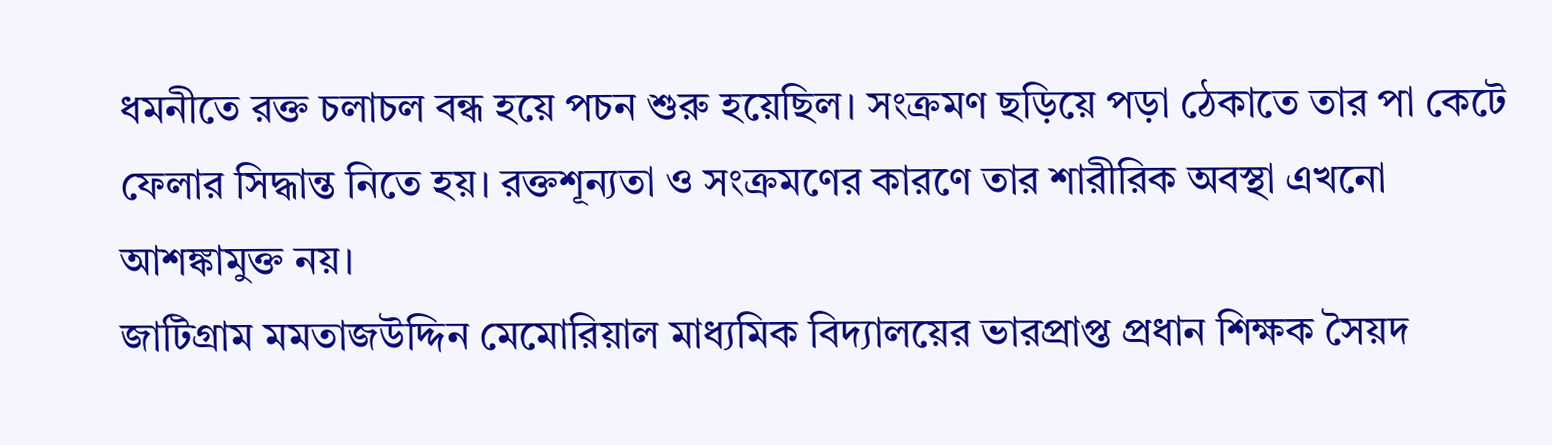ধমনীতে রক্ত চলাচল বন্ধ হয়ে পচন শুরু হয়েছিল। সংক্রমণ ছড়িয়ে পড়া ঠেকাতে তার পা কেটে ফেলার সিদ্ধান্ত নিতে হয়। রক্তশূন্যতা ও সংক্রমণের কারণে তার শারীরিক অবস্থা এখনো আশঙ্কামুক্ত নয়।
জাটিগ্রাম মমতাজউদ্দিন মেমোরিয়াল মাধ্যমিক বিদ্যালয়ের ভারপ্রাপ্ত প্রধান শিক্ষক সৈয়দ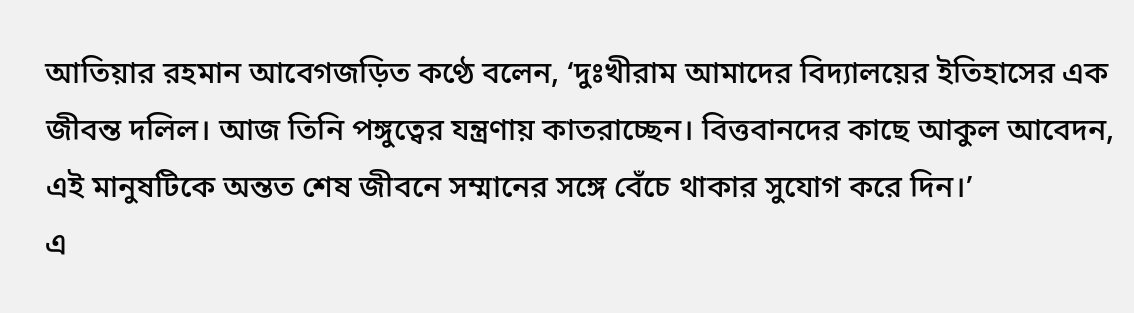আতিয়ার রহমান আবেগজড়িত কণ্ঠে বলেন, ‘দুঃখীরাম আমাদের বিদ্যালয়ের ইতিহাসের এক জীবন্ত দলিল। আজ তিনি পঙ্গুত্বের যন্ত্রণায় কাতরাচ্ছেন। বিত্তবানদের কাছে আকুল আবেদন, এই মানুষটিকে অন্তত শেষ জীবনে সম্মানের সঙ্গে বেঁচে থাকার সুযোগ করে দিন।’
এ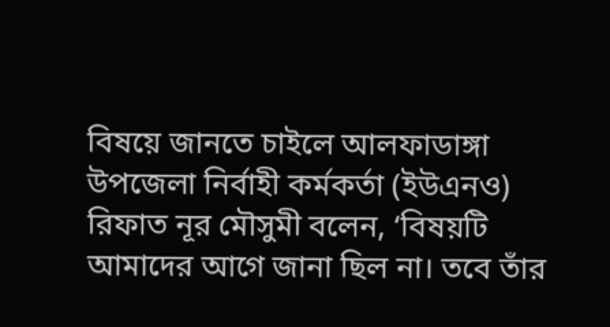বিষয়ে জানতে চাইলে আলফাডাঙ্গা উপজেলা নির্বাহী কর্মকর্তা (ইউএনও) রিফাত নূর মৌসুমী বলেন, ‘বিষয়টি আমাদের আগে জানা ছিল না। তবে তাঁর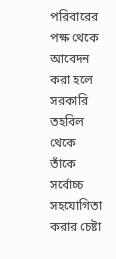পরিবারের পক্ষ থেকে আবেদন করা হলে সরকারি তহবিল থেকে তাঁকে সর্বোচ্চ সহযোগিতা করার চেষ্টা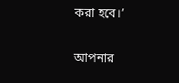করা হবে।’

আপনার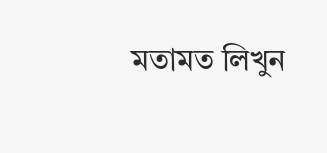মতামত লিখুন